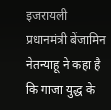इजरायली प्रधानमंत्री बेंजामिन नेतन्याहू ने कहा है कि गाजा युद्ध के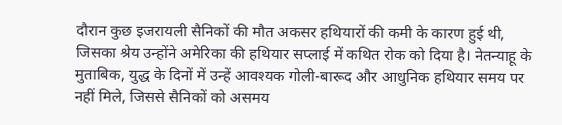दौरान कुछ इजरायली सैनिकों की मौत अकसर हथियारों की कमी के कारण हुई थी, जिसका श्रेय उन्होंने अमेरिका की हथियार सप्लाई में कथित रोक को दिया है। नेतन्याहू के मुताबिक, युद्ध के दिनों में उन्हें आवश्यक गोली-बारूद और आधुनिक हथियार समय पर नहीं मिले, जिससे सैनिकों को असमय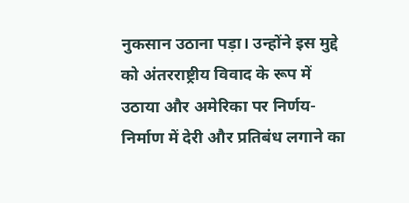नुकसान उठाना पड़ा। उन्होंने इस मुद्दे को अंतरराष्ट्रीय विवाद के रूप में उठाया और अमेरिका पर निर्णय-निर्माण में देरी और प्रतिबंध लगाने का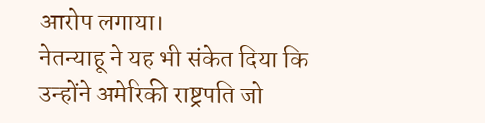आरोप लगाया।
नेतन्याहू ने यह भी संकेत दिया कि उन्होंने अमेरिकी राष्ट्रपति जो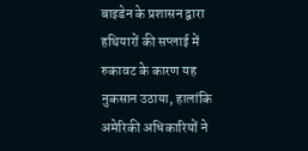बाइडेन के प्रशासन द्वारा हथियारों की सप्लाई में रुकावट के कारण यह नुकसान उठाया, हालांकि अमेरिकी अधिकारियों ने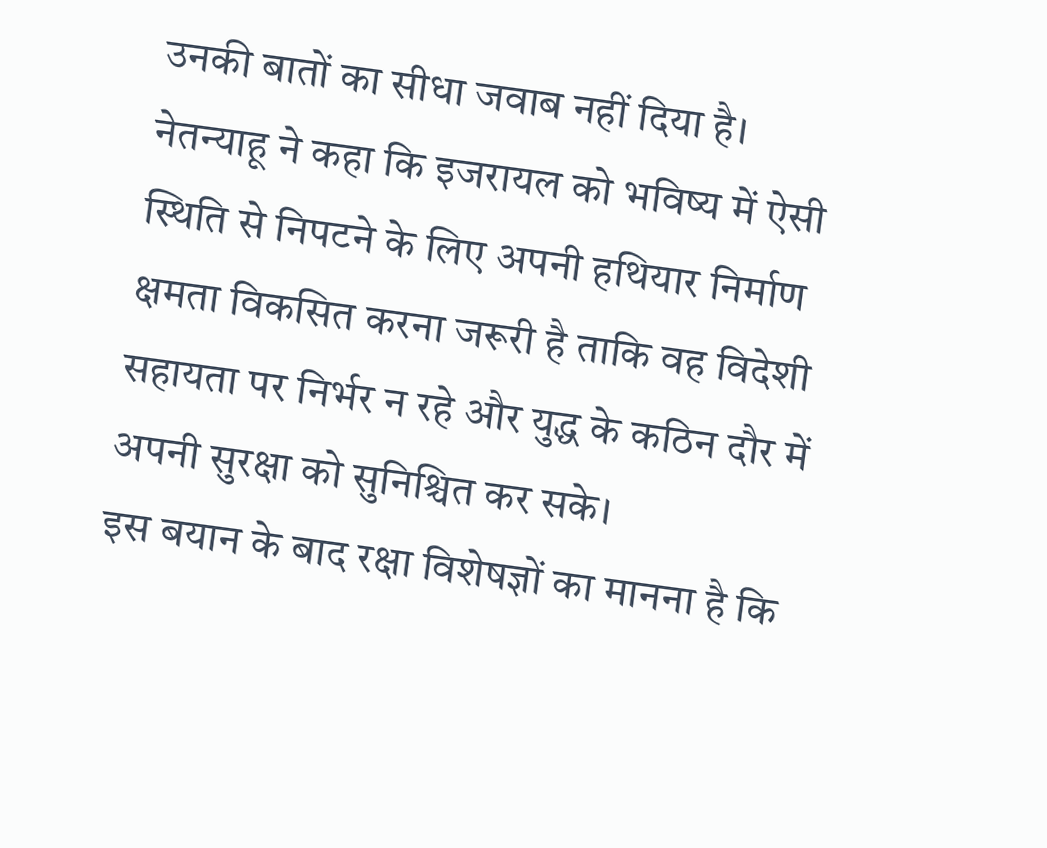उनकी बातों का सीधा जवाब नहीं दिया है। नेतन्याहू ने कहा कि इजरायल को भविष्य में ऐसी स्थिति से निपटने के लिए अपनी हथियार निर्माण क्षमता विकसित करना जरूरी है ताकि वह विदेशी सहायता पर निर्भर न रहे और युद्ध के कठिन दौर में अपनी सुरक्षा को सुनिश्चित कर सके।
इस बयान के बाद रक्षा विशेषज्ञों का मानना है कि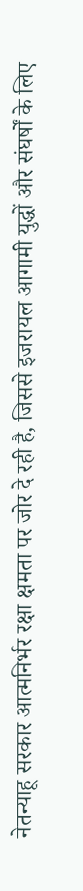नेतन्याहू सरकार आत्मनिर्भर रक्षा क्षमता पर जोर दे रही है, जिससे इजरायल आगामी युद्धों और संघर्षों के लिए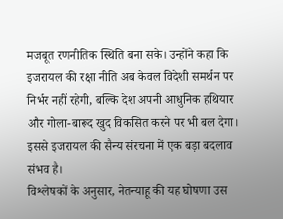मजबूत रणनीतिक स्थिति बना सके। उन्होंने कहा कि इजरायल की रक्षा नीति अब केवल विदेशी समर्थन पर निर्भर नहीं रहेगी, बल्कि देश अपनी आधुनिक हथियार और गोला-बारूद खुद विकसित करने पर भी बल देगा। इससे इजरायल की सैन्य संरचना में एक बड़ा बदलाव संभव है।
विश्लेषकों के अनुसार, नेतन्याहू की यह घोषणा उस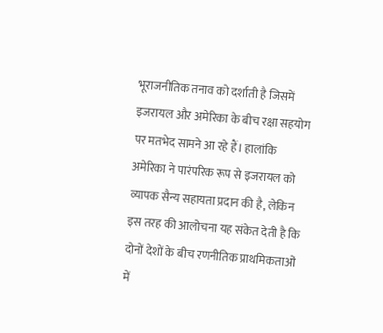भूराजनीतिक तनाव को दर्शाती है जिसमें इजरायल और अमेरिका के बीच रक्षा सहयोग पर मतभेद सामने आ रहे हैं। हालांकि अमेरिका ने पारंपरिक रूप से इजरायल को व्यापक सैन्य सहायता प्रदान की है, लेकिन इस तरह की आलोचना यह संकेत देती है कि दोनों देशों के बीच रणनीतिक प्राथमिकताओं में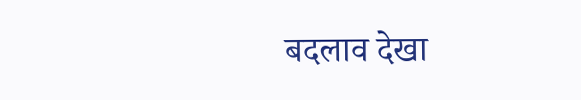बदलाव देखा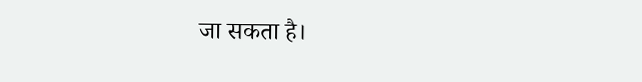जा सकता है।